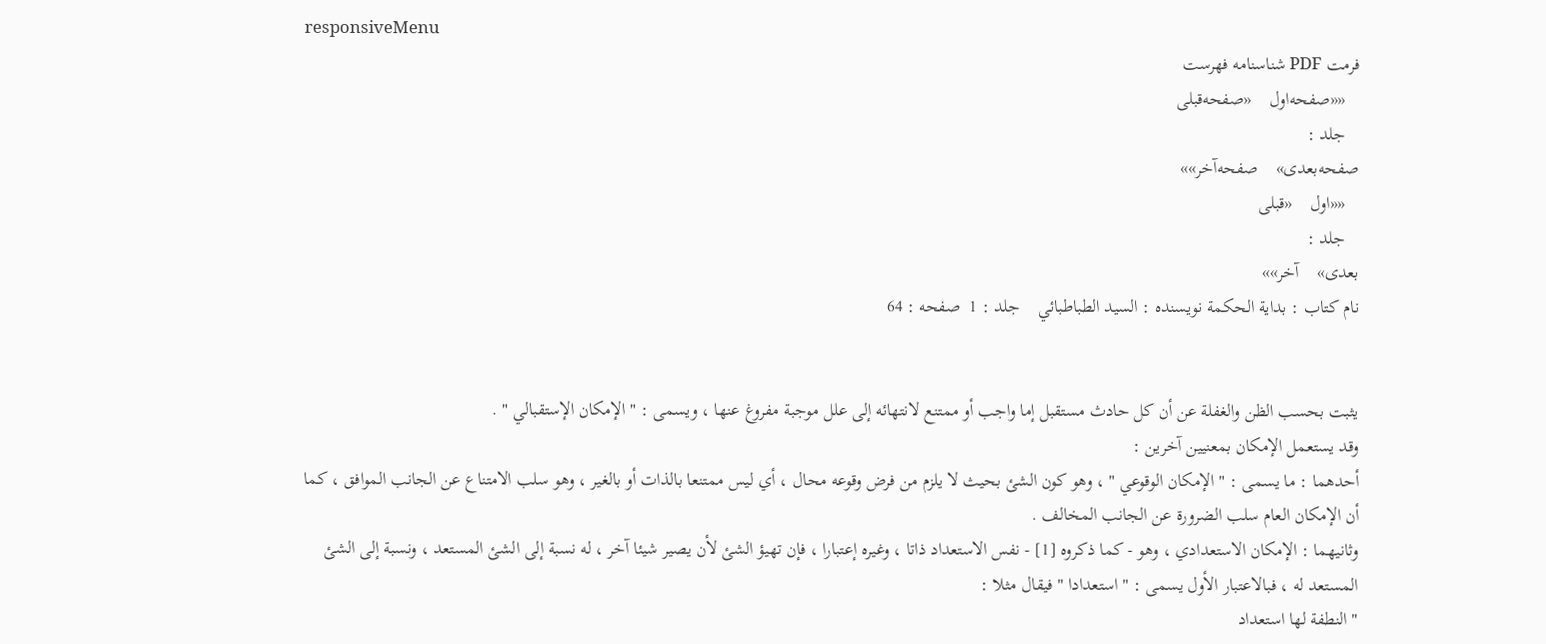responsiveMenu
فرمت PDF شناسنامه فهرست
   ««صفحه‌اول    «صفحه‌قبلی
   جلد :
صفحه‌بعدی»    صفحه‌آخر»»
   ««اول    «قبلی
   جلد :
بعدی»    آخر»»
نام کتاب : بداية الحكمة نویسنده : السيد الطباطبائي    جلد : 1  صفحه : 64


يثبت بحسب الظن والغفلة عن أن كل حادث مستقبل إما واجب أو ممتنع لانتهائه إلى علل موجبة مفروغ عنها ، ويسمى : " الإمكان الإستقبالي " .
وقد يستعمل الإمكان بمعنيين آخرين :
أحدهما : ما يسمى : " الإمكان الوقوعي " ، وهو كون الشئ بحيث لا يلزم من فرض وقوعه محال ، أي ليس ممتنعا بالذات أو بالغير ، وهو سلب الامتناع عن الجانب الموافق ، كما أن الإمكان العام سلب الضرورة عن الجانب المخالف .
وثانيهما : الإمكان الاستعدادي ، وهو - كما ذكروه [1] - نفس الاستعداد ذاتا ، وغيره إعتبارا ، فإن تهيؤ الشئ لأن يصير شيئا آخر ، له نسبة إلى الشئ المستعد ، ونسبة إلى الشئ المستعد له ، فبالاعتبار الأول يسمى : " استعدادا " فيقال مثلا :
" النطفة لها استعداد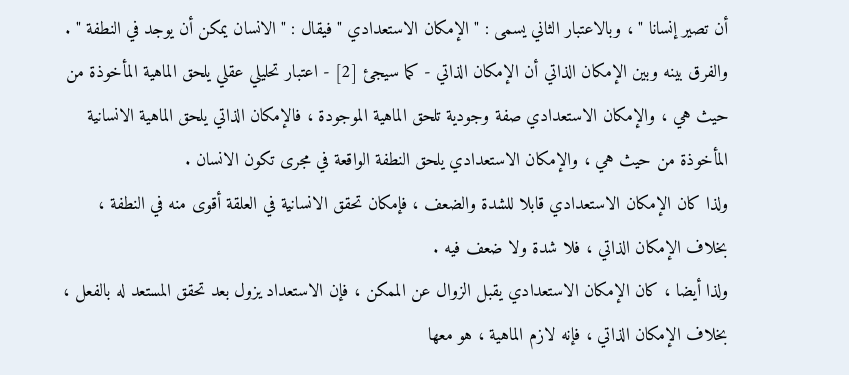أن تصير إنسانا " ، وبالاعتبار الثاني يسمى : " الإمكان الاستعدادي " فيقال : " الانسان يمكن أن يوجد في النطفة " .
والفرق بينه وبين الإمكان الذاتي أن الإمكان الذاتي - كما سيجئ [2] - اعتبار تحليلي عقلي يلحق الماهية المأخوذة من حيث هي ، والإمكان الاستعدادي صفة وجودية تلحق الماهية الموجودة ، فالإمكان الذاتي يلحق الماهية الانسانية المأخوذة من حيث هي ، والإمكان الاستعدادي يلحق النطفة الواقعة في مجرى تكون الانسان .
ولذا كان الإمكان الاستعدادي قابلا للشدة والضعف ، فإمكان تحقق الانسانية في العلقة أقوى منه في النطفة ، بخلاف الإمكان الذاتي ، فلا شدة ولا ضعف فيه .
ولذا أيضا ، كان الإمكان الاستعدادي يقبل الزوال عن الممكن ، فإن الاستعداد يزول بعد تحقق المستعد له بالفعل ، بخلاف الإمكان الذاتي ، فإنه لازم الماهية ، هو معها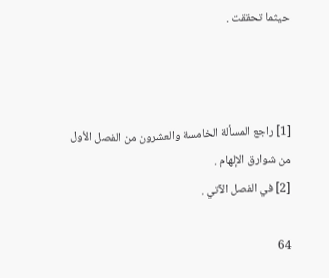حيثما تحققت .



[1] راجع المسألة الخامسة والعشرون من الفصل الأول من شوارق الإلهام .
[2] في الفصل الآتي .

64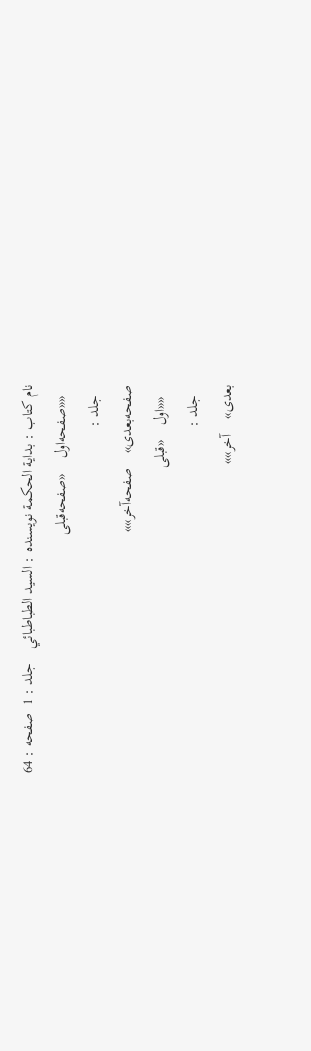نام کتاب : بداية الحكمة نویسنده : السيد الطباطبائي    جلد : 1  صفحه : 64
   ««صفحه‌اول    «صفحه‌قبلی
   جلد :
صفحه‌بعدی»    صفحه‌آخر»»
   ««اول    «قبلی
   جلد :
بعدی»    آخر»»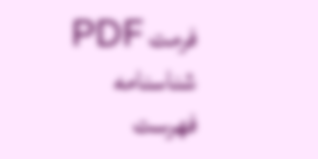فرمت PDF شناسنامه فهرست